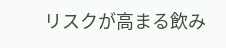リスクが高まる飲み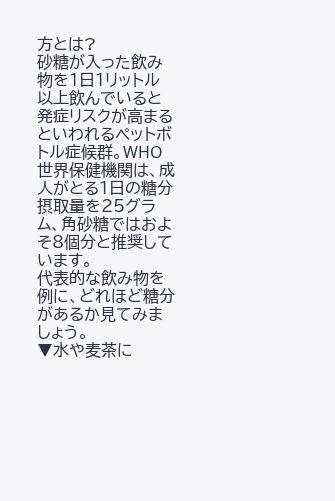方とは?
砂糖が入った飲み物を1日1リットル以上飲んでいると発症リスクが高まるといわれるペットボトル症候群。WHO世界保健機関は、成人がとる1日の糖分摂取量を25グラム、角砂糖ではおよそ8個分と推奨しています。
代表的な飲み物を例に、どれほど糖分があるか見てみましょう。
▼水や麦茶に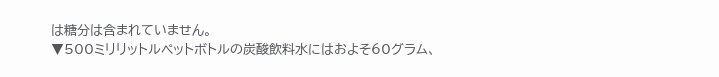は糖分は含まれていません。
▼500ミリリットルペットボトルの炭酸飲料水にはおよそ60グラム、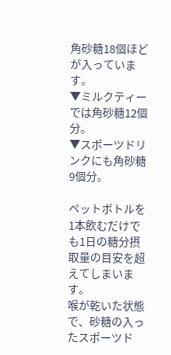角砂糖18個ほどが入っています。
▼ミルクティーでは角砂糖12個分。
▼スポーツドリンクにも角砂糖9個分。

ペットボトルを1本飲むだけでも1日の糖分摂取量の目安を超えてしまいます。
喉が乾いた状態で、砂糖の入ったスポーツド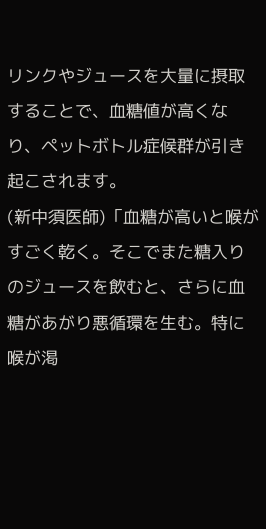リンクやジュースを大量に摂取することで、血糖値が高くなり、ペットボトル症候群が引き起こされます。
(新中須医師)「血糖が高いと喉がすごく乾く。そこでまた糖入りのジュースを飲むと、さらに血糖があがり悪循環を生む。特に喉が渇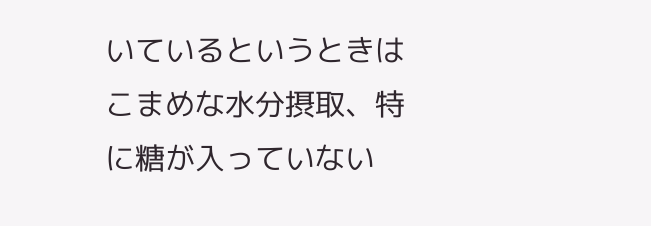いているというときはこまめな水分摂取、特に糖が入っていない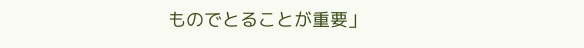ものでとることが重要」